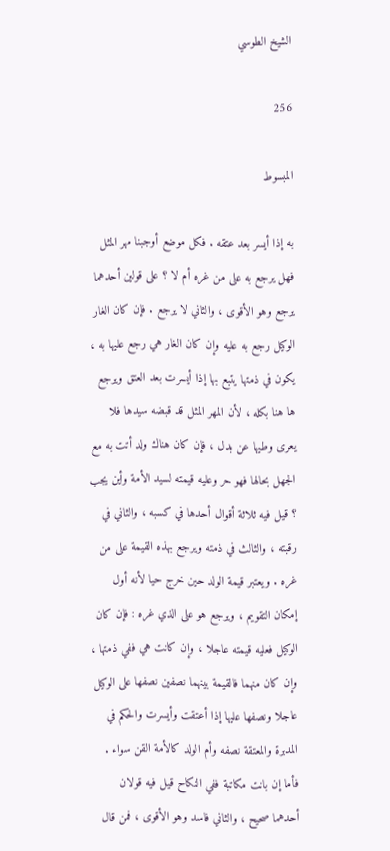الشيخ الطوسي

256

المبسوط

به إذا أيسر بعد عتقه . فكل موضع أوجبنا مهر المثل فهل يرجع به على من غره أم لا ؟ على قولين أحدهما يرجع وهو الأقوى ، والثاني لا يرجع . فإن كان الغار الوكيل رجع به عليه وإن كان الغار هي رجع عليها به ، يكون في ذمتها يتبع بها إذا أيسرت بعد العتق ويرجع ها هنا بكله ، لأن المهر المثل قد قبضه سيدها فلا يعرى وطيها عن بدل ، فإن كان هناك ولد أتت به مع الجهل بحالها فهو حر وعليه قيمته لسيد الأمة وأين يجب ؟ قيل فيه ثلاثة أقوال أحدها في كسبه ، والثاني في رقبته ، والثالث في ذمته ويرجع بهذه القيمة على من غره . ويعتبر قيمة الولد حين خرج حيا لأنه أول إمكان التقويم ، ويرجع هو على الذي غره : فإن كان الوكيل فعليه قيمته عاجلا ، وإن كانت هي ففي ذمتها ، وإن كان منهما فالقيمة بينهما نصفين نصفها على الوكيل عاجلا ونصفها عليها إذا أعتقت وأيسرت والحكم في المدبرة والمعتقة نصفه وأم الولد كالأمة القن سواء . فأما إن بانت مكاتبة ففي النكاح قيل فيه قولان أحدهما صحيح ، والثاني فاسد وهو الأقوى ، فمن قال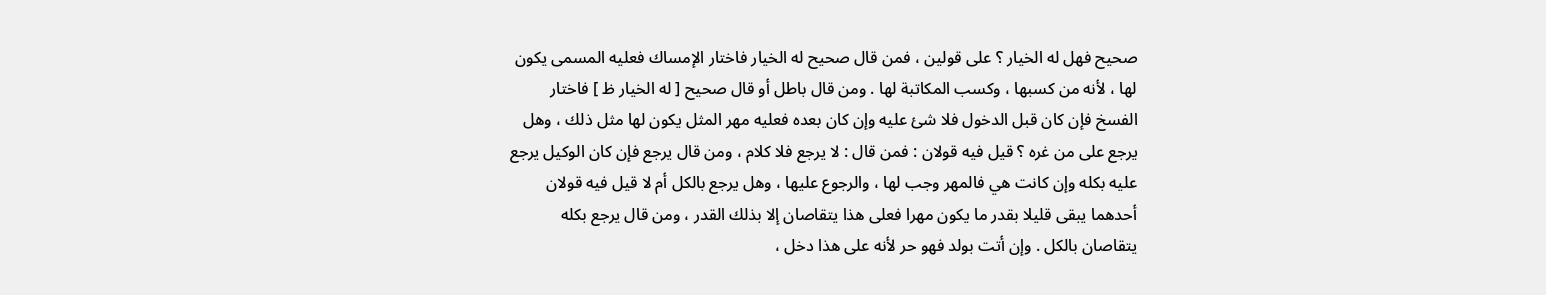صحيح فهل له الخيار ؟ على قولين ، فمن قال صحيح له الخيار فاختار الإمساك فعليه المسمى يكون لها ، لأنه من كسبها ، وكسب المكاتبة لها . ومن قال باطل أو قال صحيح [ له الخيار ظ ] فاختار الفسخ فإن كان قبل الدخول فلا شئ عليه وإن كان بعده فعليه مهر المثل يكون لها مثل ذلك ، وهل يرجع على من غره ؟ قيل فيه قولان : فمن قال : لا يرجع فلا كلام ، ومن قال يرجع فإن كان الوكيل يرجع عليه بكله وإن كانت هي فالمهر وجب لها ، والرجوع عليها ، وهل يرجع بالكل أم لا قيل فيه قولان أحدهما يبقى قليلا بقدر ما يكون مهرا فعلى هذا يتقاصان إلا بذلك القدر ، ومن قال يرجع بكله يتقاصان بالكل . وإن أتت بولد فهو حر لأنه على هذا دخل ،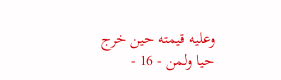وعليه قيمته حين خرج حيا ولمن - 16 -